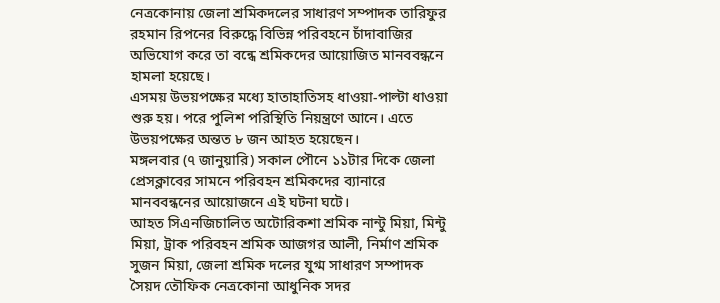নেত্রকোনায় জেলা শ্রমিকদলের সাধারণ সম্পাদক তারিফুর রহমান রিপনের বিরুদ্ধে বিভিন্ন পরিবহনে চাঁদাবাজির অভিযোগ করে তা বন্ধে শ্রমিকদের আয়োজিত মানববন্ধনে হামলা হয়েছে।
এসময় উভয়পক্ষের মধ্যে হাতাহাতিসহ ধাওয়া-পাল্টা ধাওয়া শুরু হয়। পরে পুলিশ পরিস্থিতি নিয়ন্ত্রণে আনে। এতে উভয়পক্ষের অন্তত ৮ জন আহত হয়েছেন।
মঙ্গলবার (৭ জানুয়ারি) সকাল পৌনে ১১টার দিকে জেলা প্রেসক্লাবের সামনে পরিবহন শ্রমিকদের ব্যানারে মানববন্ধনের আয়োজনে এই ঘটনা ঘটে।
আহত সিএনজিচালিত অটোরিকশা শ্রমিক নান্টু মিয়া, মিন্টু মিয়া, ট্রাক পরিবহন শ্রমিক আজগর আলী, নির্মাণ শ্রমিক সুজন মিয়া, জেলা শ্রমিক দলের যুগ্ম সাধারণ সম্পাদক সৈয়দ তৌফিক নেত্রকোনা আধুনিক সদর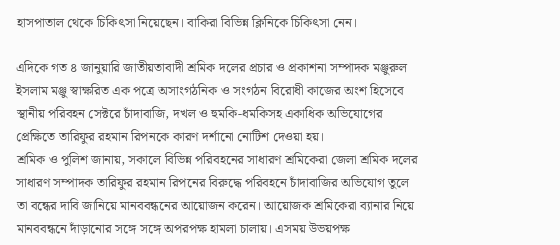হাসপাতাল থেকে চিকিৎসা নিয়েছেন। বাকিরা বিভিন্ন ক্লিনিকে চিকিৎসা নেন।

এদিকে গত ৪ জানুয়ারি জাতীয়তাবাদী শ্রমিক দলের প্রচার ও প্রকাশনা সম্পাদক মঞ্জুরুল ইসলাম মঞ্জু স্বাক্ষরিত এক পত্রে অসাংগঠনিক ও সংগঠন বিরোধী কাজের অংশ হিসেবে স্থানীয় পরিবহন সেক্টরে চাঁদাবাজি, দখল ও হুমকি-ধমকিসহ একাধিক অভিযোগের প্রেক্ষিতে তারিফুর রহমান রিপনকে কারণ দর্শানো নোটিশ দেওয়া হয়।
শ্রমিক ও পুলিশ জানায়, সকালে বিভিন্ন পরিবহনের সাধারণ শ্রমিকেরা জেলা শ্রমিক দলের সাধারণ সম্পাদক তারিফুর রহমান রিপনের বিরুদ্ধে পরিবহনে চাঁদাবাজির অভিযোগ তুলে তা বন্ধের দাবি জানিয়ে মানববন্ধনের আয়োজন করেন। আয়োজক শ্রমিকেরা ব্যানার নিয়ে মানববন্ধনে দাঁড়ানোর সঙ্গে সঙ্গে অপরপক্ষ হামলা চালায়। এসময় উভয়পক্ষ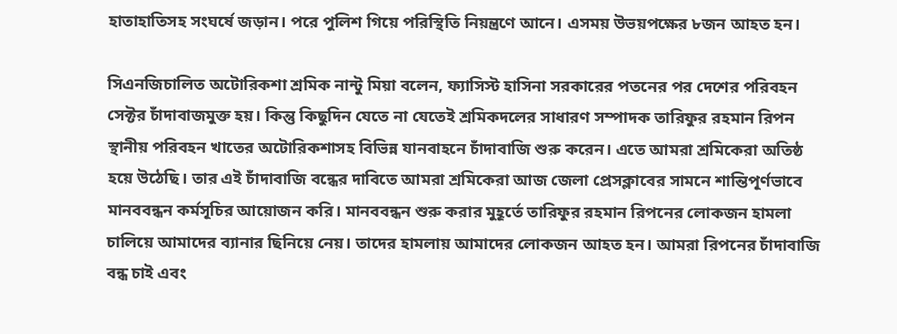হাতাহাতিসহ সংঘর্ষে জড়ান। পরে পুলিশ গিয়ে পরিস্থিতি নিয়ন্ত্রণে আনে। এসময় উভয়পক্ষের ৮জন আহত হন।

সিএনজিচালিত অটোরিকশা শ্রমিক নান্টু মিয়া বলেন, ফ্যাসিস্ট হাসিনা সরকারের পতনের পর দেশের পরিবহন সেক্টর চাঁদাবাজমুক্ত হয়। কিন্তু কিছুদিন যেতে না যেতেই শ্রমিকদলের সাধারণ সম্পাদক তারিফুর রহমান রিপন স্থানীয় পরিবহন খাতের অটোরিকশাসহ বিভিন্ন যানবাহনে চাঁদাবাজি শুরু করেন। এতে আমরা শ্রমিকেরা অতিষ্ঠ হয়ে উঠেছি। তার এই চাঁদাবাজি বন্ধের দাবিতে আমরা শ্রমিকেরা আজ জেলা প্রেসক্লাবের সামনে শান্তিপূর্ণভাবে মানববন্ধন কর্মসূচির আয়োজন করি। মানববন্ধন শুরু করার মুহূর্তে তারিফুর রহমান রিপনের লোকজন হামলা চালিয়ে আমাদের ব্যানার ছিনিয়ে নেয়। তাদের হামলায় আমাদের লোকজন আহত হন। আমরা রিপনের চাঁদাবাজি বন্ধ চাই এবং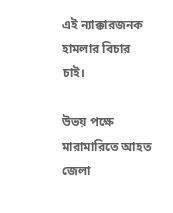এই ন্যাক্কারজনক হামলার বিচার চাই।

উভয় পক্ষে মারামারিতে আহত জেলা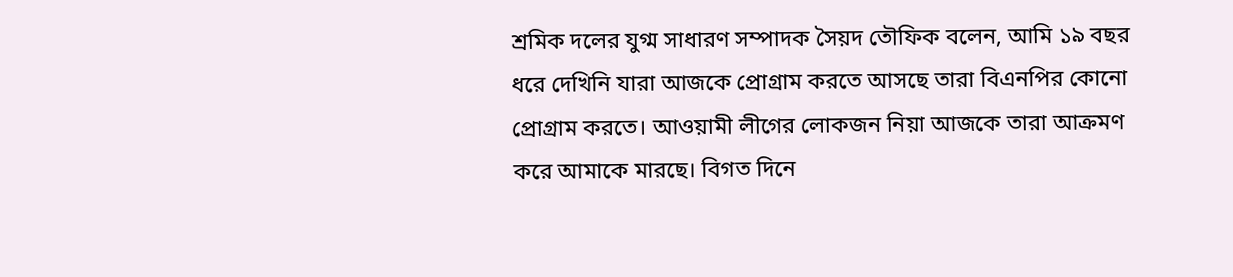শ্রমিক দলের যুগ্ম সাধারণ সম্পাদক সৈয়দ তৌফিক বলেন, আমি ১৯ বছর ধরে দেখিনি যারা আজকে প্রোগ্রাম করতে আসছে তারা বিএনপির কোনো প্রোগ্রাম করতে। আওয়ামী লীগের লোকজন নিয়া আজকে তারা আক্রমণ করে আমাকে মারছে। বিগত দিনে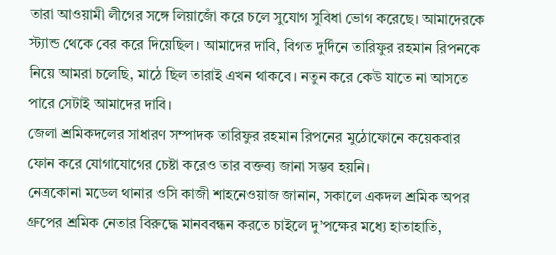তারা আওয়ামী লীগের সঙ্গে লিয়াজোঁ করে চলে সুযোগ সুবিধা ভোগ করেছে। আমাদেরকে স্ট্যান্ড থেকে বের করে দিয়েছিল। আমাদের দাবি, বিগত দুর্দিনে তারিফুর রহমান রিপনকে নিয়ে আমরা চলেছি, মাঠে ছিল তারাই এখন থাকবে। নতুন করে কেউ যাতে না আসতে পারে সেটাই আমাদের দাবি।
জেলা শ্রমিকদলের সাধারণ সম্পাদক তারিফুর রহমান রিপনের মুঠোফোনে কয়েকবার ফোন করে যোগাযোগের চেষ্টা করেও তার বক্তব্য জানা সম্ভব হয়নি।
নেত্রকোনা মডেল থানার ওসি কাজী শাহনেওয়াজ জানান, সকালে একদল শ্রমিক অপর গ্রুপের শ্রমিক নেতার বিরুদ্ধে মানববন্ধন করতে চাইলে দু’পক্ষের মধ্যে হাতাহাতি,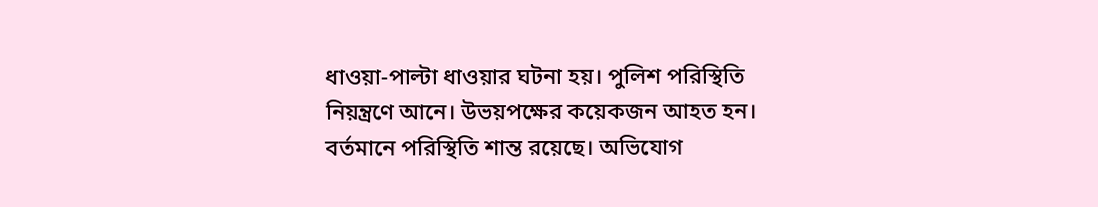ধাওয়া-পাল্টা ধাওয়ার ঘটনা হয়। পুলিশ পরিস্থিতি নিয়ন্ত্রণে আনে। উভয়পক্ষের কয়েকজন আহত হন। বর্তমানে পরিস্থিতি শান্ত রয়েছে। অভিযোগ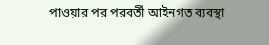পাওয়ার পর পরবর্তী আইনগত ব্যবস্থা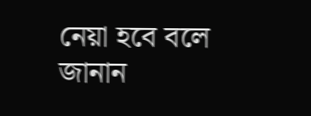নেয়া হবে বলে জানান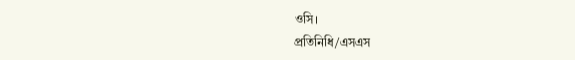ওসি।
প্রতিনিধি/এসএস